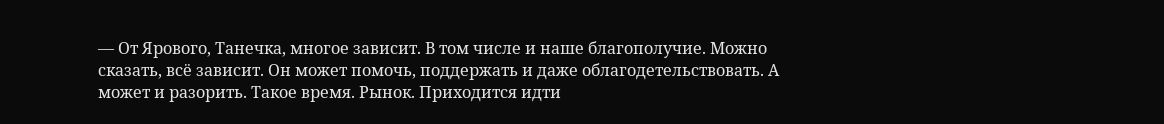— От Ярового, Танечка, многое зависит. В том числе и наше благополучие. Можно сказать, всё зависит. Он может помочь, поддержать и даже облагодетельствовать. А может и разорить. Такое время. Рынок. Приходится идти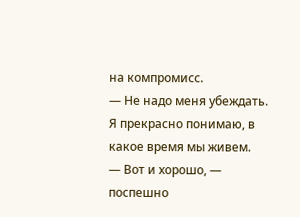на компромисс.
— Не надо меня убеждать. Я прекрасно понимаю, в какое время мы живем.
— Вот и хорошо, — поспешно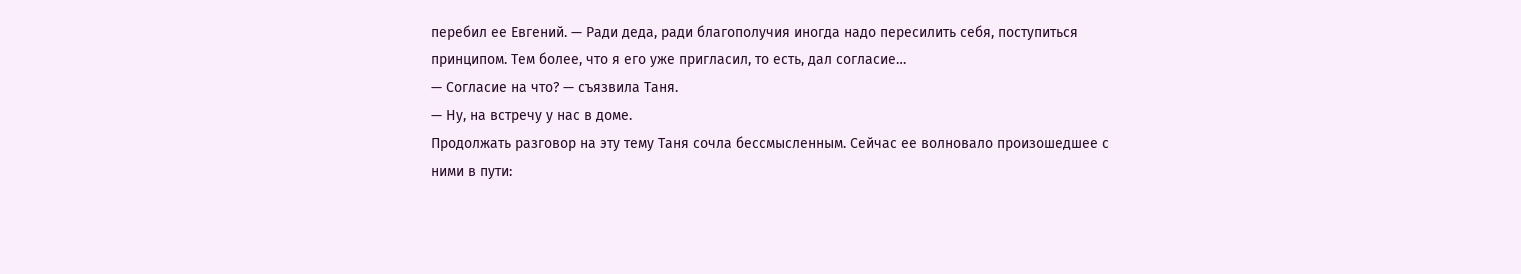перебил ее Евгений. — Ради деда, ради благополучия иногда надо пересилить себя, поступиться принципом. Тем более, что я его уже пригласил, то есть, дал согласие…
— Согласие на что? — съязвила Таня.
— Ну, на встречу у нас в доме.
Продолжать разговор на эту тему Таня сочла бессмысленным. Сейчас ее волновало произошедшее с ними в пути: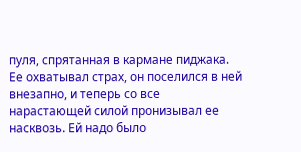пуля, спрятанная в кармане пиджака. Ее охватывал страх, он поселился в ней внезапно, и теперь со все нарастающей силой пронизывал ее насквозь. Ей надо было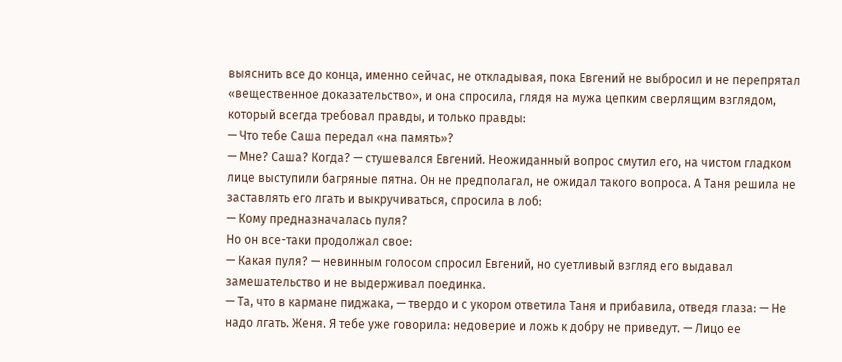выяснить все до конца, именно сейчас, не откладывая, пока Евгений не выбросил и не перепрятал «вещественное доказательство», и она спросила, глядя на мужа цепким сверлящим взглядом, который всегда требовал правды, и только правды:
— Что тебе Саша передал «на память»?
— Мне? Саша? Когда? — стушевался Евгений. Неожиданный вопрос смутил его, на чистом гладком лице выступили багряные пятна. Он не предполагал, не ожидал такого вопроса. А Таня решила не заставлять его лгать и выкручиваться, спросила в лоб:
— Кому предназначалась пуля?
Но он все-таки продолжал свое:
— Какая пуля? — невинным голосом спросил Евгений, но суетливый взгляд его выдавал замешательство и не выдерживал поединка.
— Та, что в кармане пиджака, — твердо и с укором ответила Таня и прибавила, отведя глаза: — Не надо лгать. Женя. Я тебе уже говорила: недоверие и ложь к добру не приведут. — Лицо ее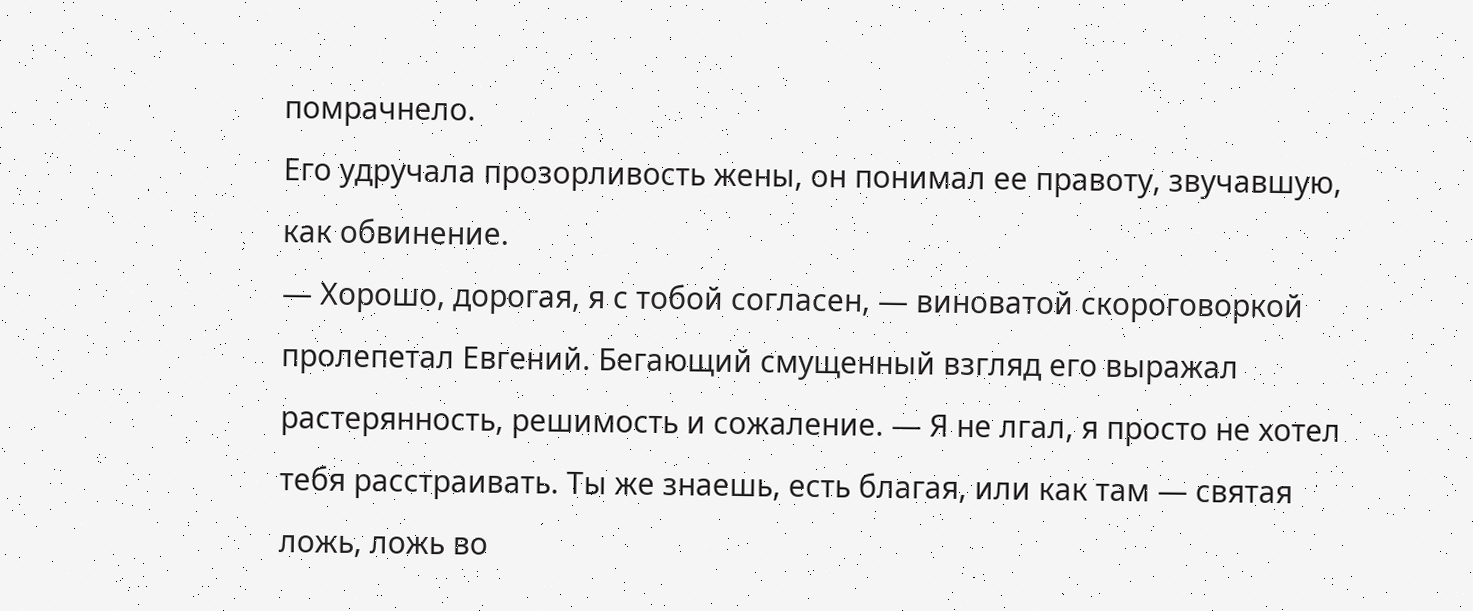помрачнело.
Его удручала прозорливость жены, он понимал ее правоту, звучавшую, как обвинение.
— Хорошо, дорогая, я с тобой согласен, — виноватой скороговоркой пролепетал Евгений. Бегающий смущенный взгляд его выражал растерянность, решимость и сожаление. — Я не лгал, я просто не хотел тебя расстраивать. Ты же знаешь, есть благая, или как там — святая ложь, ложь во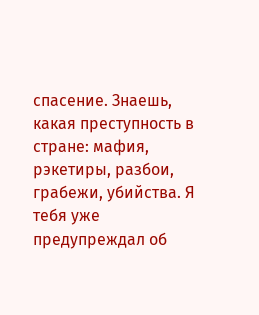спасение. Знаешь, какая преступность в стране: мафия, рэкетиры, разбои, грабежи, убийства. Я тебя уже предупреждал об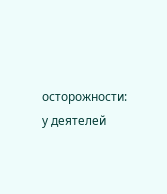осторожности: у деятелей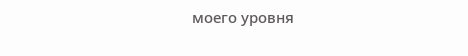моего уровня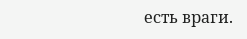есть враги.